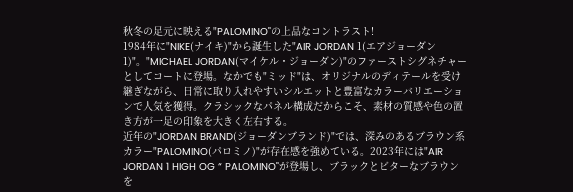秋冬の足元に映える"PALOMINO"の上品なコントラスト!
1984年に"NIKE(ナイキ)"から誕生した"AIR JORDAN 1(エアジョーダン 1)"。"MICHAEL JORDAN(マイケル・ジョーダン)"のファーストシグネチャーとしてコートに登場。なかでも"ミッド"は、オリジナルのディテールを受け継ぎながら、日常に取り入れやすいシルエットと豊富なカラーバリエーションで人気を獲得。クラシックなパネル構成だからこそ、素材の質感や色の置き方が一足の印象を大きく左右する。
近年の"JORDAN BRAND(ジョーダンブランド)"では、深みのあるブラウン系カラー"PALOMINO(パロミノ)"が存在感を強めている。2023年には"AIR JORDAN 1 HIGH OG “ PALOMINO"が登場し、ブラックとビターなブラウンを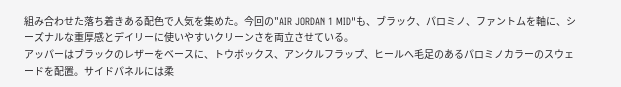組み合わせた落ち着きある配色で人気を集めた。今回の"AIR JORDAN 1 MID"も、ブラック、パロミノ、ファントムを軸に、シーズナルな重厚感とデイリーに使いやすいクリーンさを両立させている。
アッパーはブラックのレザーをベースに、トウボックス、アンクルフラップ、ヒールへ毛足のあるパロミノカラーのスウェードを配置。サイドパネルには柔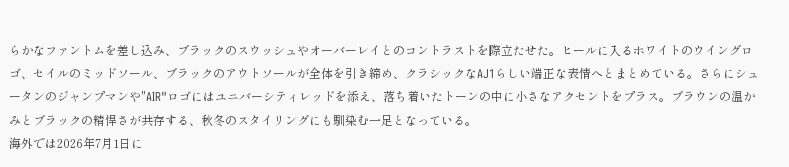らかなファントムを差し込み、ブラックのスウッシュやオーバーレイとのコントラストを際立たせた。ヒールに入るホワイトのウイングロゴ、セイルのミッドソール、ブラックのアウトソールが全体を引き締め、クラシックなAJ1らしい端正な表情へとまとめている。さらにシュータンのジャンプマンや"AIR"ロゴにはユニバーシティレッドを添え、落ち着いたトーンの中に小さなアクセントをプラス。ブラウンの温かみとブラックの精悍さが共存する、秋冬のスタイリングにも馴染む一足となっている。
海外では2026年7月1日に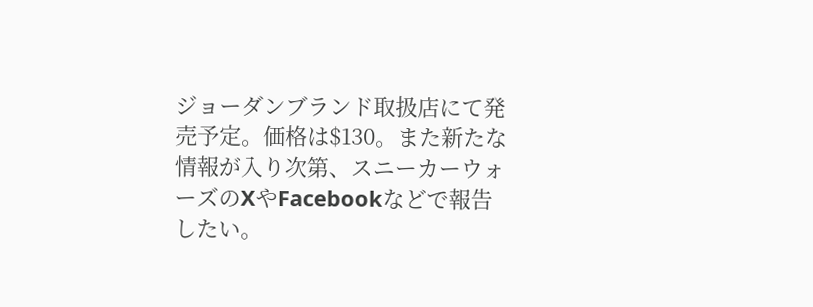ジョーダンブランド取扱店にて発売予定。価格は$130。また新たな情報が入り次第、スニーカーウォーズのXやFacebookなどで報告したい。